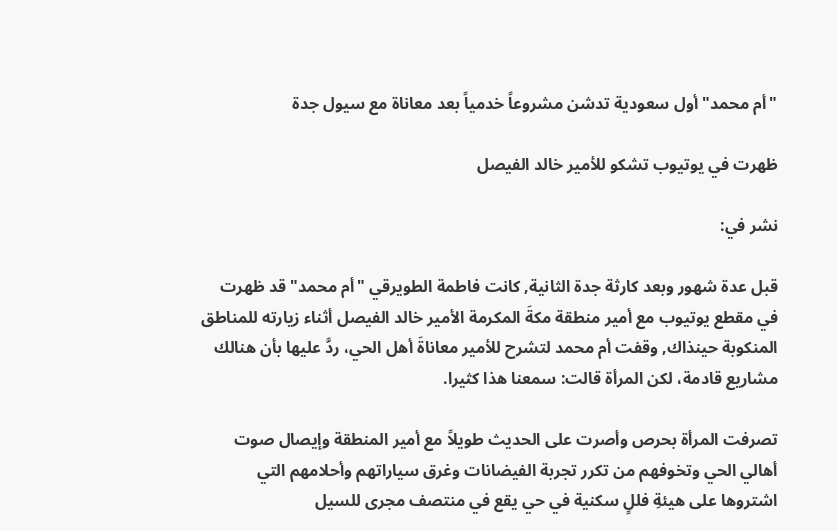"أم محمد" أول سعودية تدشن مشروعاً خدمياً بعد معاناة مع سيول جدة

ظهرت في يوتيوب تشكو للأمير خالد الفيصل

نشر في:

قبل عدة شهور وبعد كارثة جدة الثانية, كانت فاطمة الطويرقي "أم محمد" قد ظهرت في مقطع يوتيوب مع أمير منطقة مكةَ المكرمة الأمير خالد الفيصل أثناء زيارته للمناطق المنكوبة حينذاك, وقفت أم محمد لتشرح للأمير معاناةَ أهل الحي، ردَّ عليها بأن هنالك مشاريع قادمة، لكن المرأة قالت: سمعنا هذا كثيرا.

تصرفت المرأة بحرص وأصرت على الحديث طويلاً مع أمير المنطقة وإيصال صوت أهالي الحي وتخوفهم من تكرر تجربة الفيضانات وغرق سياراتهم وأحلامهم التي اشتروها على هيئةِ فللٍ سكنية في حي يقع في منتصف مجرى للسيل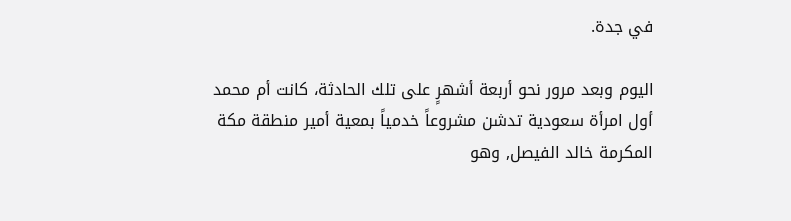في جدة.

اليوم وبعد مرور نحو أربعة أشهرٍ على تلك الحادثة، كانت أم محمد أول امرأة سعودية تدشن مشروعاً خدمياً بمعية أمير منطقة مكة المكرمة خالد الفيصل, وهو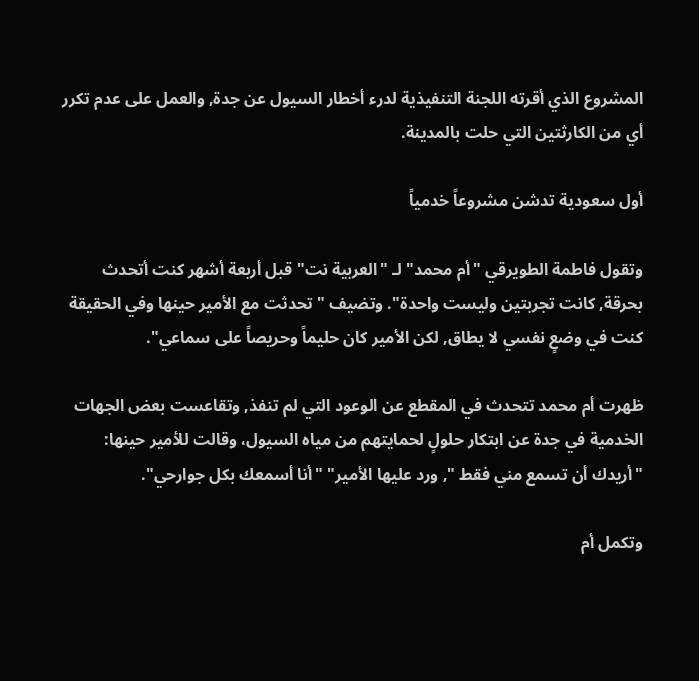المشروع الذي أقرته اللجنة التنفيذية لدرء أخطار السيول عن جدة, والعمل على عدم تكرر أي من الكارثتين التي حلت بالمدينة.

أول سعودية تدشن مشروعاً خدمياً

وتقول فاطمة الطويرقي "أم محمد" لـ "العربية نت" قبل أربعة أشهر كنت أتحدث بحرقة, كانت تجربتين وليست واحدة". وتضيف "تحدثت مع الأمير حينها وفي الحقيقة كنت في وضعٍ نفسي لا يطاق, لكن الأمير كان حليماً وحريصاً على سماعي".

ظهرت أم محمد تتحدث في المقطع عن الوعود التي لم تنفذ, وتقاعست بعض الجهات الخدمية في جدة عن ابتكار حلولٍ لحمايتهم من مياه السيول، وقالت للأمير حينها: "أريدك أن تسمع مني فقط ", ورد عليها الأمير" "أنا أسمعك بكل جوارحي".

وتكمل أم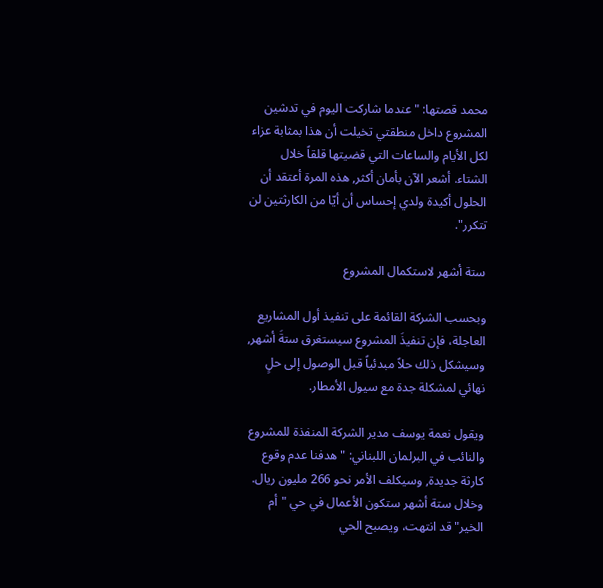محمد قصتها: "عندما شاركت اليوم في تدشين المشروع داخل منطقتي تخيلت أن هذا بمثابة عزاء لكل الأيام والساعات التي قضيتها قلقاً خلال الشتاء. أشعر الآن بأمان أكثر, هذه المرة أعتقد أن الحلول أكيدة ولدي إحساس أن أيّا من الكارثتين لن تتكرر".

ستة أشهر لاستكمال المشروع

وبحسب الشركة القائمة على تنفيذ أول المشاريع العاجلة، فإن تنفيذَ المشروع سيستغرق ستةَ أشهر, وسيشكل ذلك حلاً مبدئياً قبل الوصول إلى حلٍ نهائي لمشكلة جدة مع سيول الأمطار.

ويقول نعمة يوسف مدير الشركة المنفذة للمشروع والنائب في البرلمان اللبناني: "هدفنا عدم وقوع كارثة جديدة, وسيكلف الأمر نحو 266 مليون ريال. وخلال ستة أشهر ستكون الأعمال في حي "أم الخير" قد انتهت، ويصبح الحي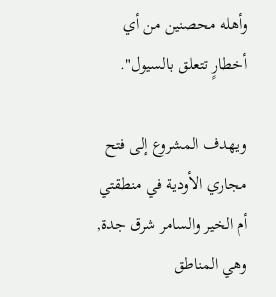وأهله محصنين من أي أخطارٍ تتعلق بالسيول".

ويهدف المشروع إلى فتح مجاري الأودية في منطقتي أم الخير والسامر شرق جدة, وهي المناطق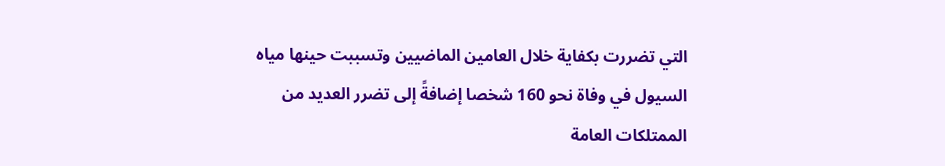التي تضررت بكفاية خلال العامين الماضيين وتسببت حينها مياه السيول في وفاة نحو 160 شخصا إضافةً إلى تضرر العديد من الممتلكات العامة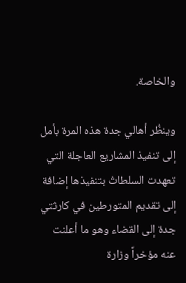والخاصة.

وينظُر أهالي جدة هذه المرة بأمل إلى تنفيذ المشاريع العاجلة التي تعهدت السلطاتُ بتنفيذها إضافة إلى تقديم المتورطين في كارثتي جدة إلى القضاء وهو ما أعلنت عنه مؤخراً وزارة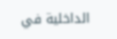الداخلية في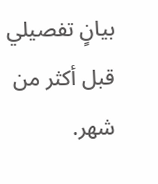بيانٍ تفصيلي قبل أكثر من شهر.